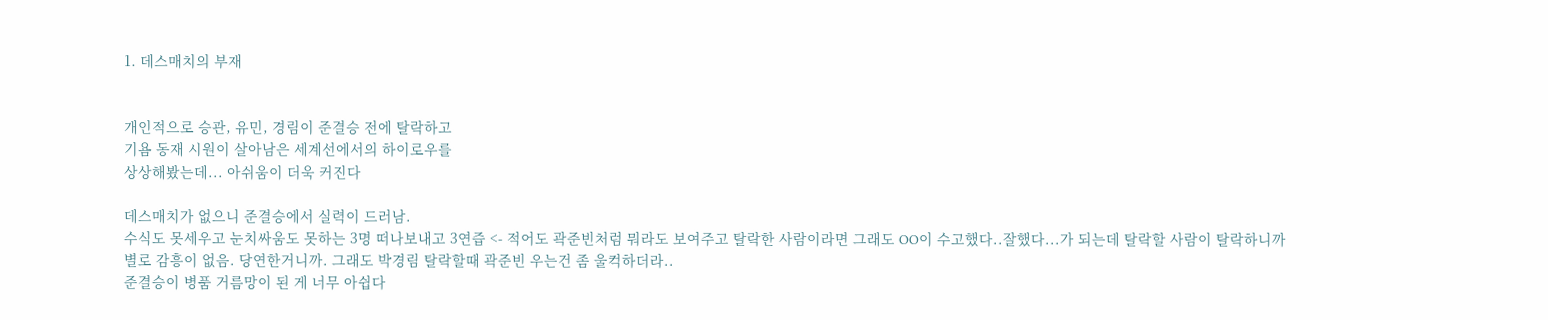1. 데스매치의 부재


개인적으로 승관, 유민, 경림이 준결승 전에 탈락하고
기욤 동재 시원이 살아남은 세계선에서의 하이로우를
상상해봤는데... 아쉬움이 더욱 커진다

데스매치가 없으니 준결승에서 실력이 드러남.
수식도 못세우고 눈치싸움도 못하는 3명 떠나보내고 3연즙 <- 적어도 곽준빈처럼 뭐라도 보여주고 탈락한 사람이라면 그래도 OO이 수고했다..잘했다...가 되는데 탈락할 사람이 탈락하니까 별로 감흥이 없음. 당연한거니까. 그래도 박경림 탈락할때 곽준빈 우는건 좀 울컥하더라..
준결승이 병품 거름망이 된 게 너무 아쉽다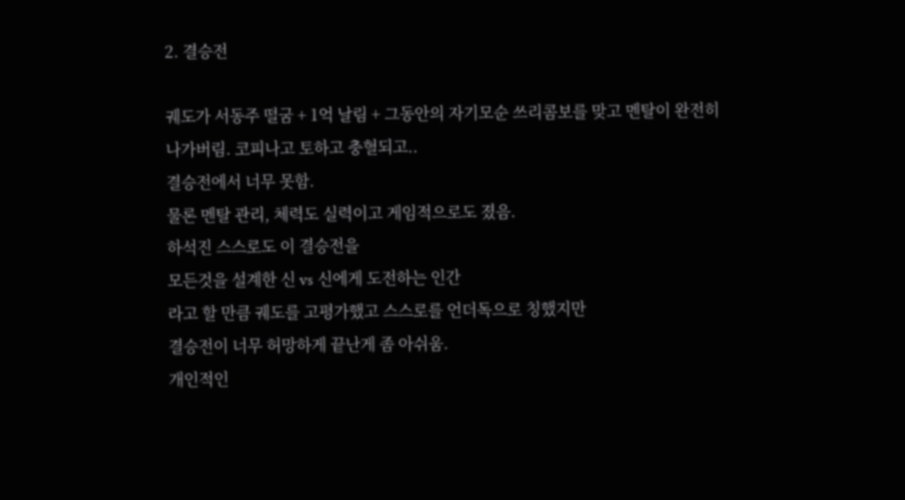2. 결승전

궤도가 서동주 떨굼 + 1억 날림 + 그동안의 자기모순 쓰리콤보를 맞고 멘탈이 완전히 나가버림. 코피나고 토하고 충혈되고..
결승전에서 너무 못함.
물론 멘탈 관리, 체력도 실력이고 게임적으로도 졌음.
하석진 스스로도 이 결승전을
모든것을 설계한 신 vs 신에게 도전하는 인간
라고 할 만큼 궤도를 고평가했고 스스로를 언더독으로 칭했지만
결승전이 너무 허망하게 끝난게 좀 아쉬움.
개인적인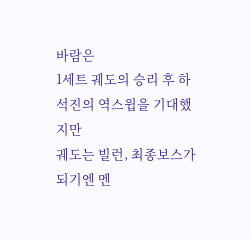바람은
1세트 궤도의 승리 후 하석진의 역스윕을 기대했지만
궤도는 빌런, 최종보스가 되기엔 멘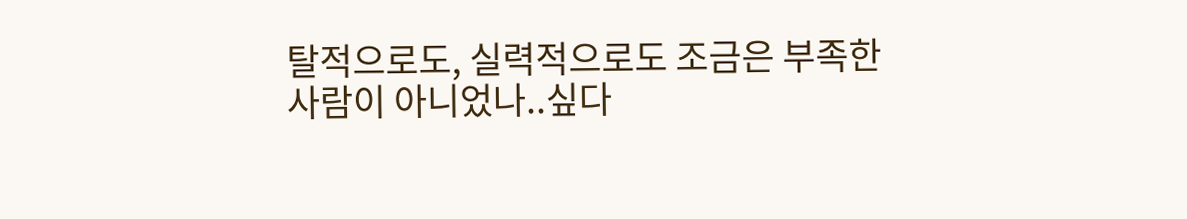탈적으로도, 실력적으로도 조금은 부족한 사람이 아니었나..싶다